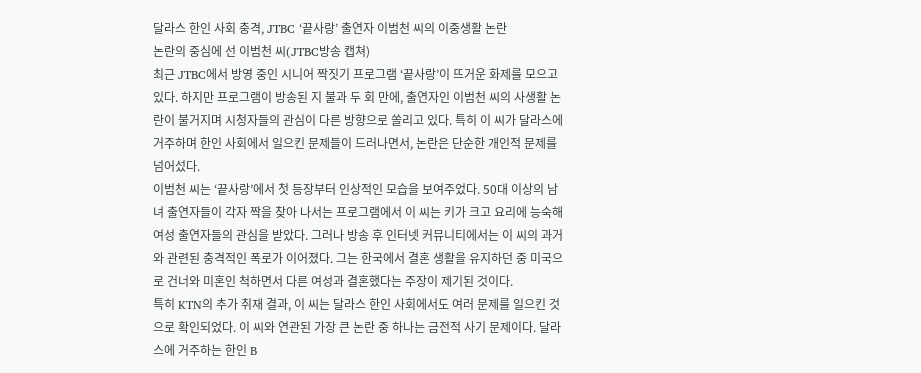달라스 한인 사회 충격, JTBC ‘끝사랑’ 출연자 이범천 씨의 이중생활 논란
논란의 중심에 선 이범천 씨(JTBC방송 캡쳐)
최근 JTBC에서 방영 중인 시니어 짝짓기 프로그램 ‘끝사랑’이 뜨거운 화제를 모으고 있다. 하지만 프로그램이 방송된 지 불과 두 회 만에, 출연자인 이범천 씨의 사생활 논란이 불거지며 시청자들의 관심이 다른 방향으로 쏠리고 있다. 특히 이 씨가 달라스에 거주하며 한인 사회에서 일으킨 문제들이 드러나면서, 논란은 단순한 개인적 문제를 넘어섰다.
이범천 씨는 ‘끝사랑’에서 첫 등장부터 인상적인 모습을 보여주었다. 50대 이상의 남녀 출연자들이 각자 짝을 찾아 나서는 프로그램에서 이 씨는 키가 크고 요리에 능숙해 여성 출연자들의 관심을 받았다. 그러나 방송 후 인터넷 커뮤니티에서는 이 씨의 과거와 관련된 충격적인 폭로가 이어졌다. 그는 한국에서 결혼 생활을 유지하던 중 미국으로 건너와 미혼인 척하면서 다른 여성과 결혼했다는 주장이 제기된 것이다.
특히 KTN의 추가 취재 결과, 이 씨는 달라스 한인 사회에서도 여러 문제를 일으킨 것으로 확인되었다. 이 씨와 연관된 가장 큰 논란 중 하나는 금전적 사기 문제이다. 달라스에 거주하는 한인 B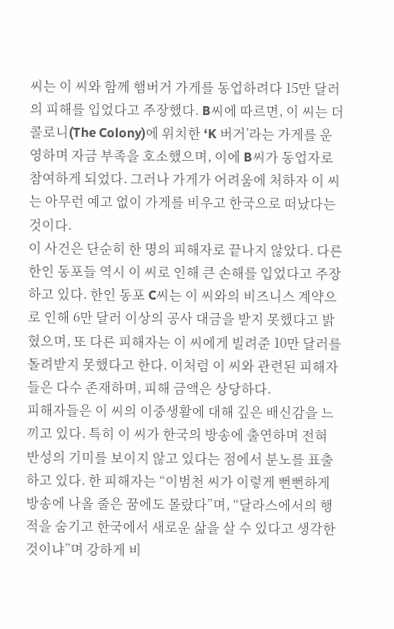씨는 이 씨와 함께 햄버거 가게를 동업하려다 15만 달러의 피해를 입었다고 주장했다. B씨에 따르면, 이 씨는 더 콜로니(The Colony)에 위치한 ‘K 버거’라는 가게를 운영하며 자금 부족을 호소했으며, 이에 B씨가 동업자로 참여하게 되었다. 그러나 가게가 어려움에 처하자 이 씨는 아무런 예고 없이 가게를 비우고 한국으로 떠났다는 것이다.
이 사건은 단순히 한 명의 피해자로 끝나지 않았다. 다른 한인 동포들 역시 이 씨로 인해 큰 손해를 입었다고 주장하고 있다. 한인 동포 C씨는 이 씨와의 비즈니스 계약으로 인해 6만 달러 이상의 공사 대금을 받지 못했다고 밝혔으며, 또 다른 피해자는 이 씨에게 빌려준 10만 달러를 돌려받지 못했다고 한다. 이처럼 이 씨와 관련된 피해자들은 다수 존재하며, 피해 금액은 상당하다.
피해자들은 이 씨의 이중생활에 대해 깊은 배신감을 느끼고 있다. 특히 이 씨가 한국의 방송에 출연하며 전혀 반성의 기미를 보이지 않고 있다는 점에서 분노를 표출하고 있다. 한 피해자는 “이범천 씨가 이렇게 뻔뻔하게 방송에 나올 줄은 꿈에도 몰랐다”며, “달라스에서의 행적을 숨기고 한국에서 새로운 삶을 살 수 있다고 생각한 것이냐”며 강하게 비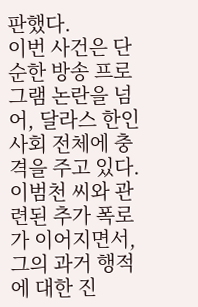판했다.
이번 사건은 단순한 방송 프로그램 논란을 넘어, 달라스 한인 사회 전체에 충격을 주고 있다. 이범천 씨와 관련된 추가 폭로가 이어지면서, 그의 과거 행적에 대한 진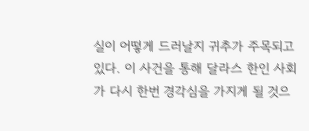실이 어떻게 드러날지 귀추가 주목되고 있다. 이 사건을 통해 달라스 한인 사회가 다시 한번 경각심을 가지게 될 것으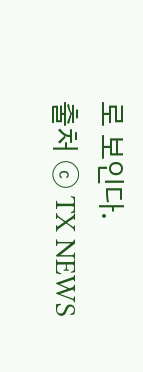로 보인다.
출처 ⓒ TX NEWS